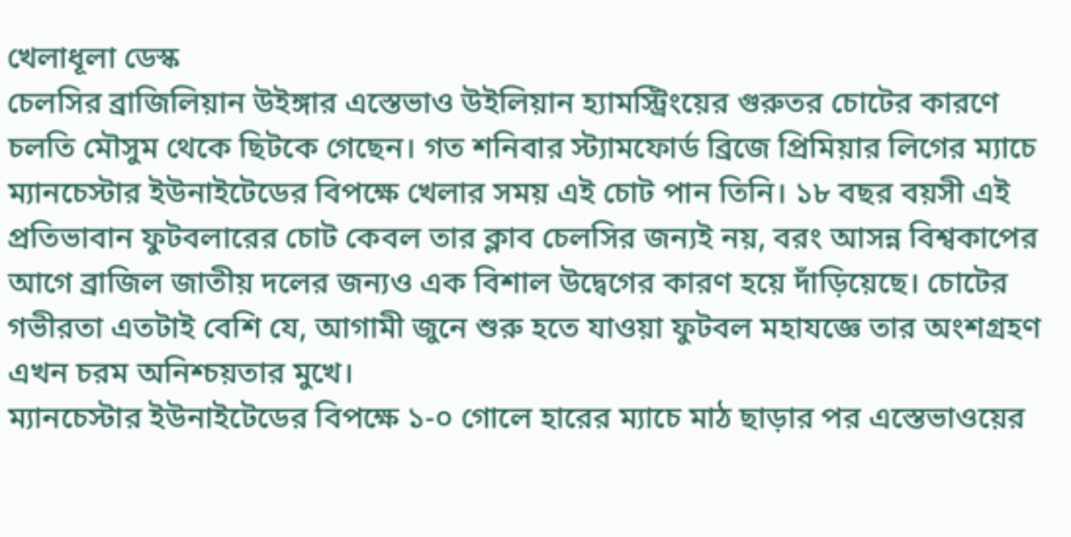খেলাধূলা ডেস্ক
চেলসির ব্রাজিলিয়ান উইঙ্গার এস্তেভাও উইলিয়ান হ্যামস্ট্রিংয়ের গুরুতর চোটের কারণে চলতি মৌসুম থেকে ছিটকে গেছেন। গত শনিবার স্ট্যামফোর্ড ব্রিজে প্রিমিয়ার লিগের ম্যাচে ম্যানচেস্টার ইউনাইটেডের বিপক্ষে খেলার সময় এই চোট পান তিনি। ১৮ বছর বয়সী এই প্রতিভাবান ফুটবলারের চোট কেবল তার ক্লাব চেলসির জন্যই নয়, বরং আসন্ন বিশ্বকাপের আগে ব্রাজিল জাতীয় দলের জন্যও এক বিশাল উদ্বেগের কারণ হয়ে দাঁড়িয়েছে। চোটের গভীরতা এতটাই বেশি যে, আগামী জুনে শুরু হতে যাওয়া ফুটবল মহাযজ্ঞে তার অংশগ্রহণ এখন চরম অনিশ্চয়তার মুখে।
ম্যানচেস্টার ইউনাইটেডের বিপক্ষে ১-০ গোলে হারের ম্যাচে মাঠ ছাড়ার পর এস্তেভাওয়ের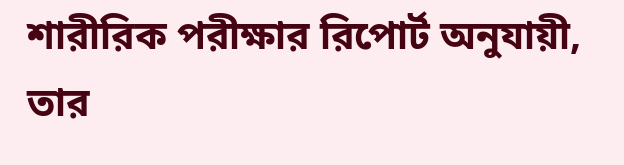শারীরিক পরীক্ষার রিপোর্ট অনুযায়ী, তার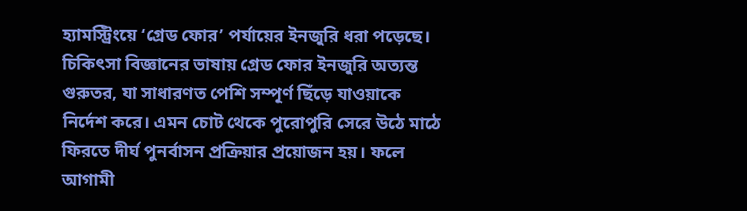হ্যামস্ট্রিংয়ে ‘গ্রেড ফোর’ পর্যায়ের ইনজুরি ধরা পড়েছে। চিকিৎসা বিজ্ঞানের ভাষায় গ্রেড ফোর ইনজুরি অত্যন্ত গুরুতর, যা সাধারণত পেশি সম্পূর্ণ ছিঁড়ে যাওয়াকে নির্দেশ করে। এমন চোট থেকে পুরোপুরি সেরে উঠে মাঠে ফিরতে দীর্ঘ পুনর্বাসন প্রক্রিয়ার প্রয়োজন হয়। ফলে আগামী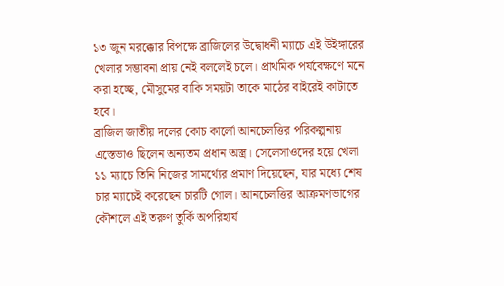১৩ জুন মরক্কোর বিপক্ষে ব্রাজিলের উদ্বোধনী ম্যাচে এই উইঙ্গারের খেলার সম্ভাবনা প্রায় নেই বললেই চলে। প্রাথমিক পর্যবেক্ষণে মনে করা হচ্ছে, মৌসুমের বাকি সময়টা তাকে মাঠের বাইরেই কাটাতে হবে।
ব্রাজিল জাতীয় দলের কোচ কার্লো আনচেলত্তির পরিকল্পনায় এস্তেভাও ছিলেন অন্যতম প্রধান অস্ত্র। সেলেসাওদের হয়ে খেলা ১১ ম্যাচে তিনি নিজের সামর্থ্যের প্রমাণ দিয়েছেন, যার মধ্যে শেষ চার ম্যাচেই করেছেন চারটি গোল। আনচেলত্তির আক্রমণভাগের কৌশলে এই তরুণ তুর্কি অপরিহার্য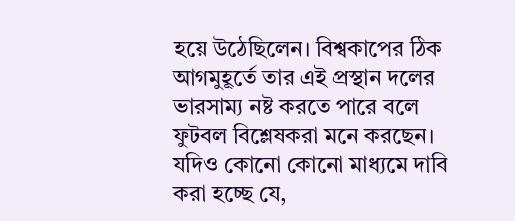হয়ে উঠেছিলেন। বিশ্বকাপের ঠিক আগমুহূর্তে তার এই প্রস্থান দলের ভারসাম্য নষ্ট করতে পারে বলে ফুটবল বিশ্লেষকরা মনে করছেন। যদিও কোনো কোনো মাধ্যমে দাবি করা হচ্ছে যে,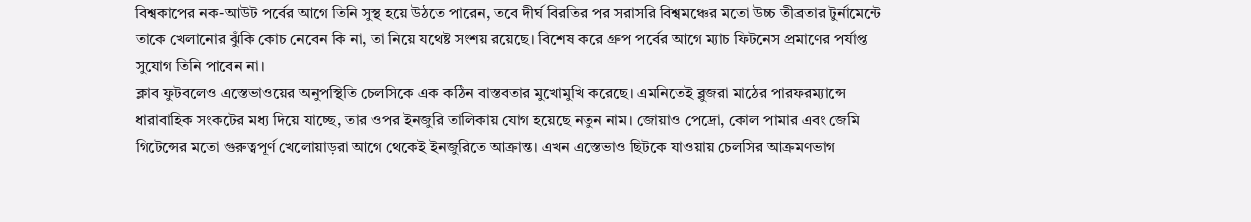বিশ্বকাপের নক-আউট পর্বের আগে তিনি সুস্থ হয়ে উঠতে পারেন, তবে দীর্ঘ বিরতির পর সরাসরি বিশ্বমঞ্চের মতো উচ্চ তীব্রতার টুর্নামেন্টে তাকে খেলানোর ঝুঁকি কোচ নেবেন কি না, তা নিয়ে যথেষ্ট সংশয় রয়েছে। বিশেষ করে গ্রুপ পর্বের আগে ম্যাচ ফিটনেস প্রমাণের পর্যাপ্ত সুযোগ তিনি পাবেন না।
ক্লাব ফুটবলেও এস্তেভাওয়ের অনুপস্থিতি চেলসিকে এক কঠিন বাস্তবতার মুখোমুখি করেছে। এমনিতেই ব্লুজরা মাঠের পারফরম্যান্সে ধারাবাহিক সংকটের মধ্য দিয়ে যাচ্ছে, তার ওপর ইনজুরি তালিকায় যোগ হয়েছে নতুন নাম। জোয়াও পেদ্রো, কোল পামার এবং জেমি গিটেন্সের মতো গুরুত্বপূর্ণ খেলোয়াড়রা আগে থেকেই ইনজুরিতে আক্রান্ত। এখন এস্তেভাও ছিটকে যাওয়ায় চেলসির আক্রমণভাগ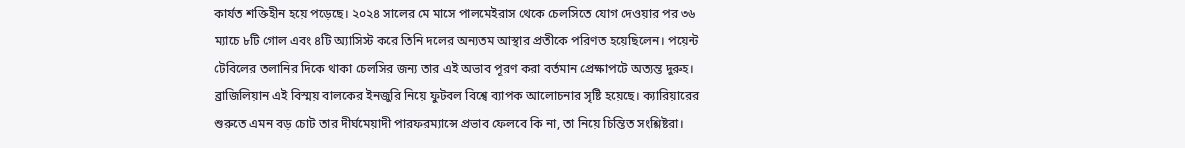কার্যত শক্তিহীন হয়ে পড়েছে। ২০২৪ সালের মে মাসে পালমেইরাস থেকে চেলসিতে যোগ দেওয়ার পর ৩৬ ম্যাচে ৮টি গোল এবং ৪টি অ্যাসিস্ট করে তিনি দলের অন্যতম আস্থার প্রতীকে পরিণত হয়েছিলেন। পয়েন্ট টেবিলের তলানির দিকে থাকা চেলসির জন্য তার এই অভাব পূরণ করা বর্তমান প্রেক্ষাপটে অত্যন্ত দুরুহ।
ব্রাজিলিয়ান এই বিস্ময় বালকের ইনজুরি নিয়ে ফুটবল বিশ্বে ব্যাপক আলোচনার সৃষ্টি হয়েছে। ক্যারিয়ারের শুরুতে এমন বড় চোট তার দীর্ঘমেয়াদী পারফরম্যান্সে প্রভাব ফেলবে কি না, তা নিয়ে চিন্তিত সংশ্লিষ্টরা।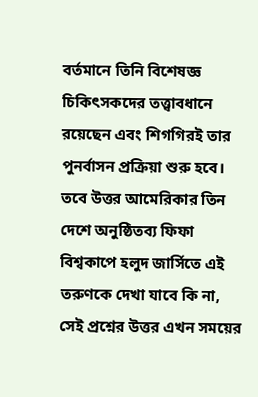বর্তমানে তিনি বিশেষজ্ঞ চিকিৎসকদের তত্ত্বাবধানে রয়েছেন এবং শিগগিরই তার পুনর্বাসন প্রক্রিয়া শুরু হবে। তবে উত্তর আমেরিকার তিন দেশে অনুষ্ঠিতব্য ফিফা বিশ্বকাপে হলুদ জার্সিতে এই তরুণকে দেখা যাবে কি না, সেই প্রশ্নের উত্তর এখন সময়ের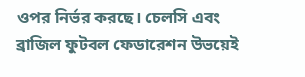ওপর নির্ভর করছে। চেলসি এবং ব্রাজিল ফুটবল ফেডারেশন উভয়েই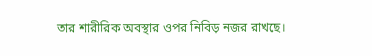তার শারীরিক অবস্থার ওপর নিবিড় নজর রাখছে।